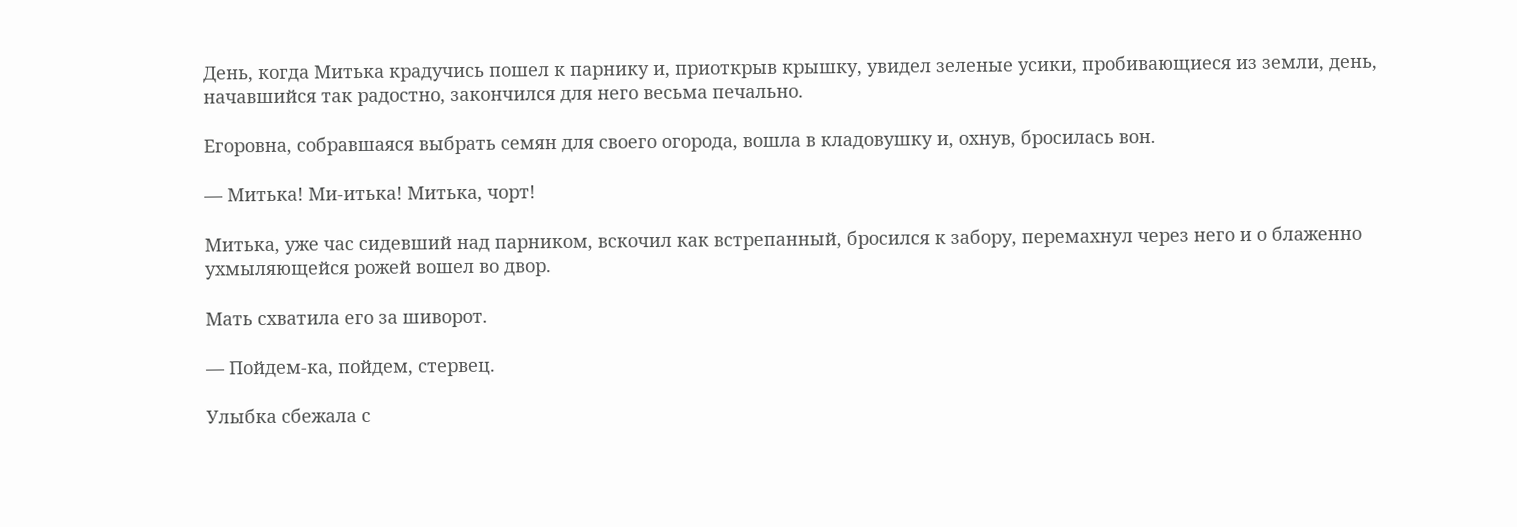День, когда Митька крадучись пошел к парнику и, приоткрыв крышку, увидел зеленые усики, пробивающиеся из земли, день, начавшийся так радостно, закончился для него весьма печально.

Егоровна, собравшаяся выбрать семян для своего огорода, вошла в кладовушку и, охнув, бросилась вон.

— Митька! Ми-итька! Митька, чорт!

Митька, уже час сидевший над парником, вскочил как встрепанный, бросился к забору, перемахнул через него и о блаженно ухмыляющейся рожей вошел во двор.

Мать схватила его за шиворот.

— Пойдем-ка, пойдем, стервец.

Улыбка сбежала с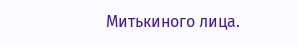Митькиного лица.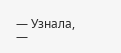— Узнала, —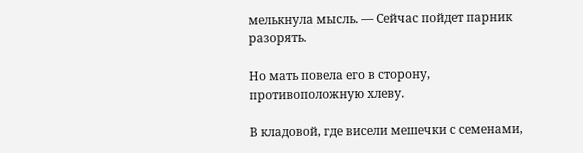мелькнула мысль. — Сейчас пойдет парник разорять.

Но мать повела его в сторону, противоположную хлеву.

В кладовой, где висели мешечки с семенами,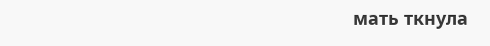мать ткнула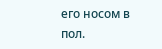его носом в пол.